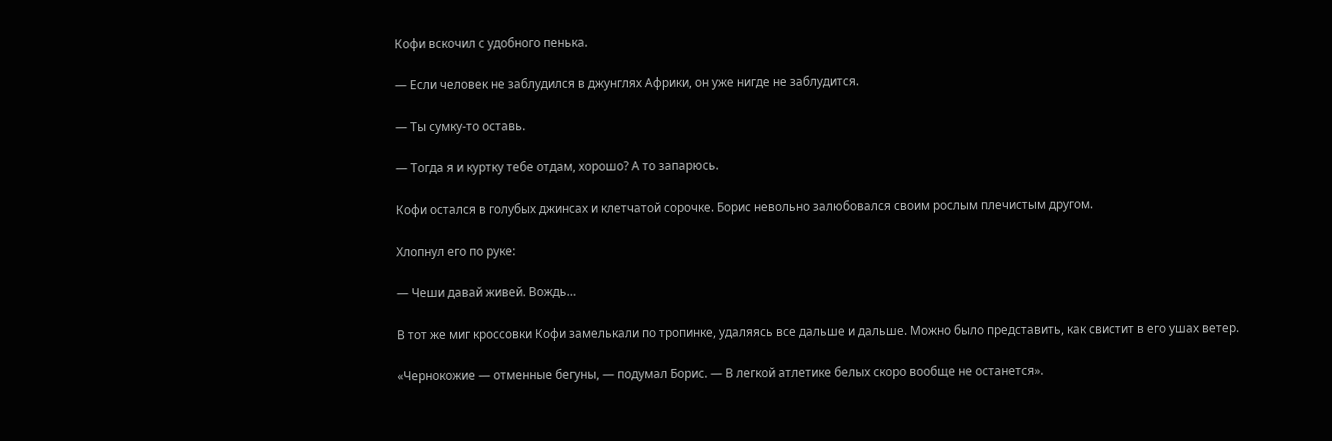Кофи вскочил с удобного пенька.

— Если человек не заблудился в джунглях Африки, он уже нигде не заблудится.

— Ты сумку-то оставь.

— Тогда я и куртку тебе отдам, хорошо? А то запарюсь.

Кофи остался в голубых джинсах и клетчатой сорочке. Борис невольно залюбовался своим рослым плечистым другом.

Хлопнул его по руке:

— Чеши давай живей. Вождь…

В тот же миг кроссовки Кофи замелькали по тропинке, удаляясь все дальше и дальше. Можно было представить, как свистит в его ушах ветер.

«Чернокожие — отменные бегуны, — подумал Борис. — В легкой атлетике белых скоро вообще не останется».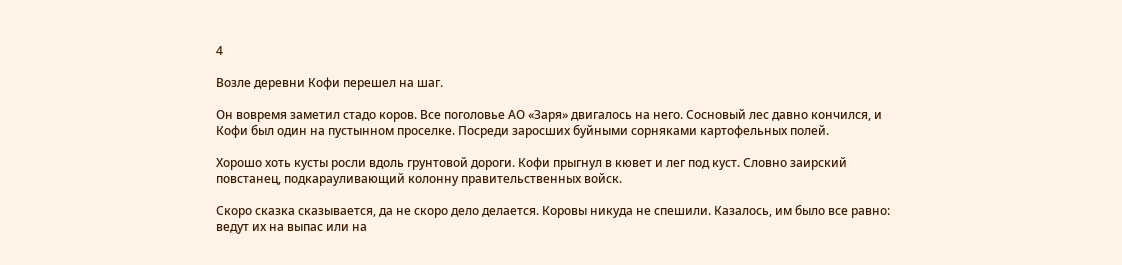4

Возле деревни Кофи перешел на шаг.

Он вовремя заметил стадо коров. Все поголовье АО «Заря» двигалось на него. Сосновый лес давно кончился, и Кофи был один на пустынном проселке. Посреди заросших буйными сорняками картофельных полей.

Хорошо хоть кусты росли вдоль грунтовой дороги. Кофи прыгнул в кювет и лег под куст. Словно заирский повстанец, подкарауливающий колонну правительственных войск.

Скоро сказка сказывается, да не скоро дело делается. Коровы никуда не спешили. Казалось, им было все равно: ведут их на выпас или на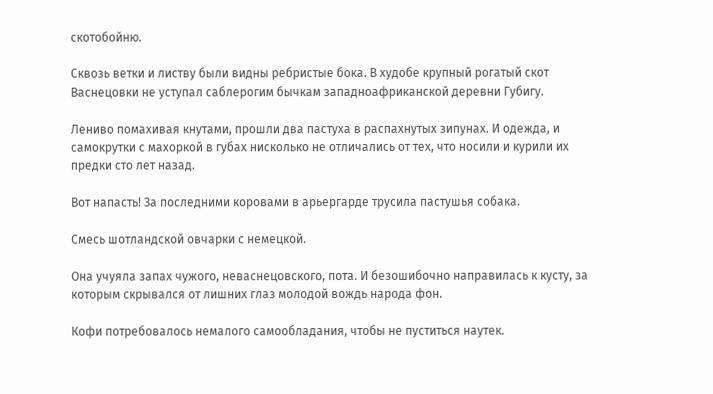скотобойню.

Сквозь ветки и листву были видны ребристые бока. В худобе крупный рогатый скот Васнецовки не уступал саблерогим бычкам западноафриканской деревни Губигу.

Лениво помахивая кнутами, прошли два пастуха в распахнутых зипунах. И одежда, и самокрутки с махоркой в губах нисколько не отличались от тех, что носили и курили их предки сто лет назад.

Вот напасть! За последними коровами в арьергарде трусила пастушья собака.

Смесь шотландской овчарки с немецкой.

Она учуяла запах чужого, неваснецовского, пота. И безошибочно направилась к кусту, за которым скрывался от лишних глаз молодой вождь народа фон.

Кофи потребовалось немалого самообладания, чтобы не пуститься наутек.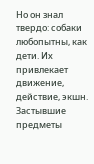Но он знал твердо: собаки любопытны, как дети. Их привлекает движение, действие, экшн. Застывшие предметы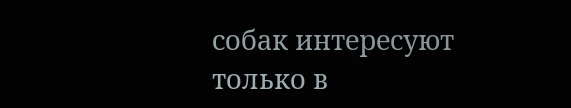собак интересуют только в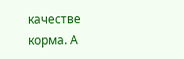качестве корма. А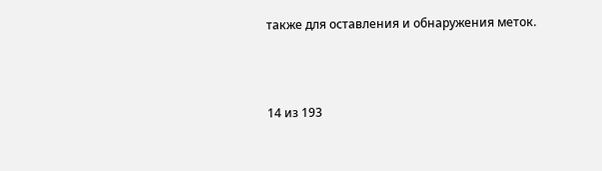также для оставления и обнаружения меток.



14 из 193